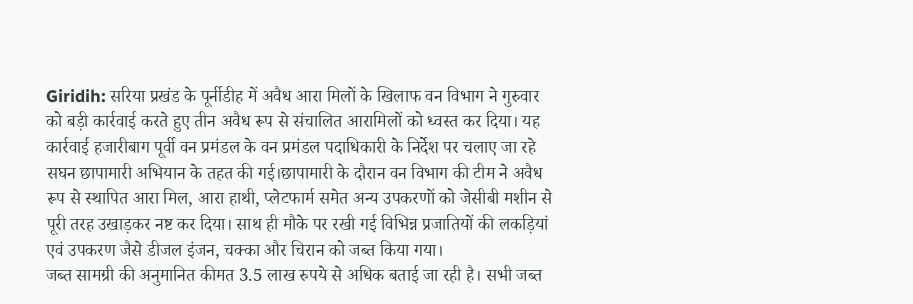Giridih: सरिया प्रखंड के पूर्नीडीह में अवैध आरा मिलों के खिलाफ वन विभाग ने गुरुवार को बड़ी कार्रवाई करते हुए तीन अवैध रूप से संचालित आरामिलों को ध्वस्त कर दिया। यह कार्रवाई हजारीबाग पूर्वी वन प्रमंडल के वन प्रमंडल पदाधिकारी के निर्देश पर चलाए जा रहे सघन छापामारी अभियान के तहत की गई।छापामारी के दौरान वन विभाग की टीम ने अवैध रूप से स्थापित आरा मिल, आरा हाथी, प्लेटफार्म समेत अन्य उपकरणों को जेसीबी मशीन से पूरी तरह उखाड़कर नष्ट कर दिया। साथ ही मौके पर रखी गई विभिन्न प्रजातियों की लकड़ियां एवं उपकरण जैसे डीजल इंजन, चक्का और चिरान को जब्त किया गया।
जब्त सामग्री की अनुमानित कीमत 3.5 लाख रुपये से अधिक बताई जा रही है। सभी जब्त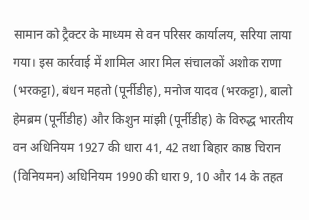सामान को ट्रैक्टर के माध्यम से वन परिसर कार्यालय, सरिया लाया गया। इस कार्रवाई में शामिल आरा मिल संचालकों अशोक राणा (भरकट्टा), बंधन महतो (पूर्नीडीह), मनोज यादव (भरकट्टा), बालो हेमब्रम (पूर्नीडीह) और किशुन मांझी (पूर्नीडीह) के विरुद्ध भारतीय वन अधिनियम 1927 की धारा 41, 42 तथा बिहार काष्ठ चिरान (विनियमन) अधिनियम 1990 की धारा 9, 10 और 14 के तहत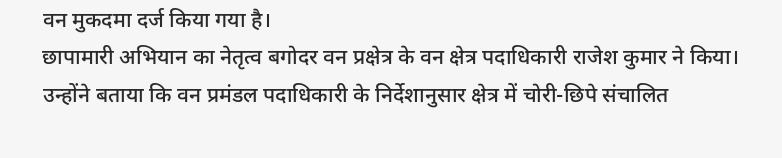वन मुकदमा दर्ज किया गया है।
छापामारी अभियान का नेतृत्व बगोदर वन प्रक्षेत्र के वन क्षेत्र पदाधिकारी राजेश कुमार ने किया। उन्होंने बताया कि वन प्रमंडल पदाधिकारी के निर्देशानुसार क्षेत्र में चोरी-छिपे संचालित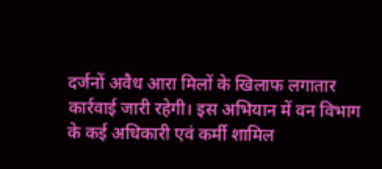दर्जनों अवैध आरा मिलों के खिलाफ लगातार कार्रवाई जारी रहेगी। इस अभियान में वन विभाग के कई अधिकारी एवं कर्मी शामिल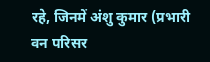रहे, जिनमें अंशु कुमार (प्रभारी वन परिसर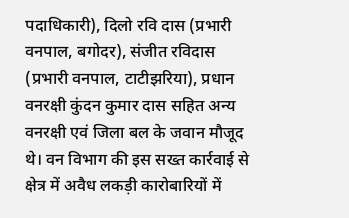पदाधिकारी), दिलो रवि दास (प्रभारी वनपाल, बगोदर), संजीत रविदास (प्रभारी वनपाल, टाटीझरिया), प्रधान वनरक्षी कुंदन कुमार दास सहित अन्य वनरक्षी एवं जिला बल के जवान मौजूद थे। वन विभाग की इस सख्त कार्रवाई से क्षेत्र में अवैध लकड़ी कारोबारियों में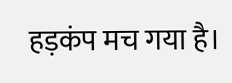हड़कंप मच गया है।